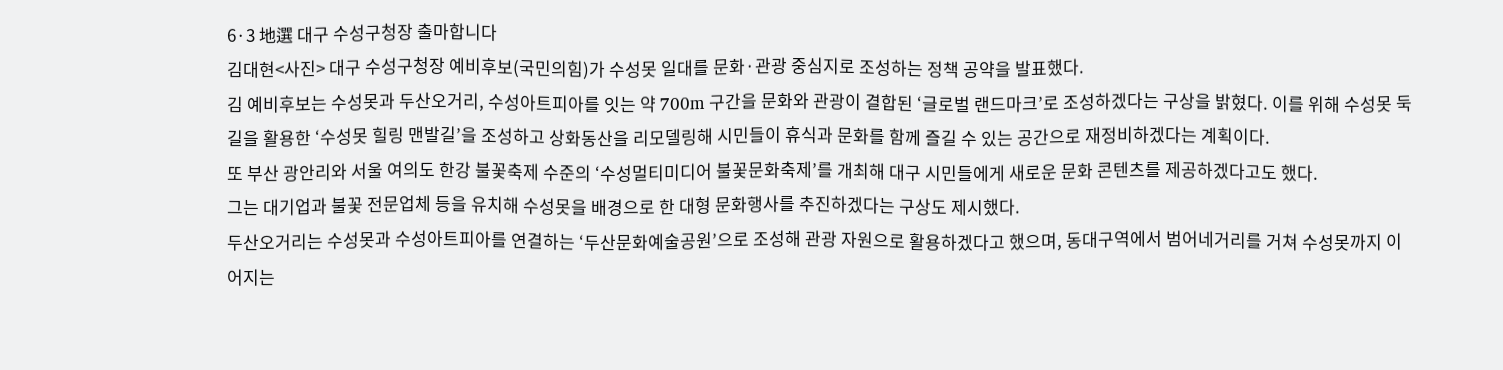6·3 地選 대구 수성구청장 출마합니다
김대현<사진> 대구 수성구청장 예비후보(국민의힘)가 수성못 일대를 문화·관광 중심지로 조성하는 정책 공약을 발표했다.
김 예비후보는 수성못과 두산오거리, 수성아트피아를 잇는 약 700m 구간을 문화와 관광이 결합된 ‘글로벌 랜드마크’로 조성하겠다는 구상을 밝혔다. 이를 위해 수성못 둑길을 활용한 ‘수성못 힐링 맨발길’을 조성하고 상화동산을 리모델링해 시민들이 휴식과 문화를 함께 즐길 수 있는 공간으로 재정비하겠다는 계획이다.
또 부산 광안리와 서울 여의도 한강 불꽃축제 수준의 ‘수성멀티미디어 불꽃문화축제’를 개최해 대구 시민들에게 새로운 문화 콘텐츠를 제공하겠다고도 했다.
그는 대기업과 불꽃 전문업체 등을 유치해 수성못을 배경으로 한 대형 문화행사를 추진하겠다는 구상도 제시했다.
두산오거리는 수성못과 수성아트피아를 연결하는 ‘두산문화예술공원’으로 조성해 관광 자원으로 활용하겠다고 했으며, 동대구역에서 범어네거리를 거쳐 수성못까지 이어지는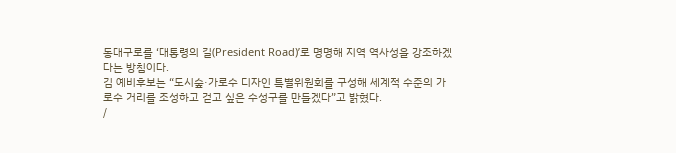동대구로를 ‘대통령의 길(President Road)’로 명명해 지역 역사성을 강조하겠다는 방침이다.
김 예비후보는 “도시숲·가로수 디자인 특별위원회를 구성해 세계적 수준의 가로수 거리를 조성하고 걷고 싶은 수성구를 만들겠다”고 밝혔다.
/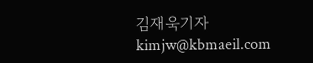김재욱기자 kimjw@kbmaeil.com